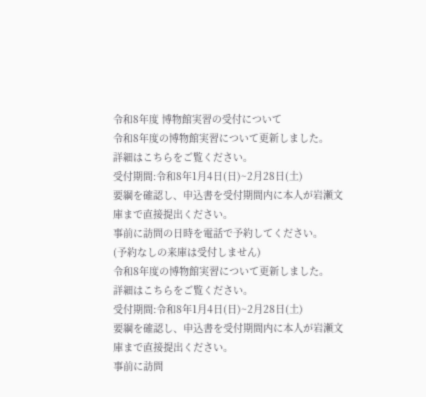令和8年度 博物館実習の受付について
令和8年度の博物館実習について更新しました。
詳細はこちらをご覧ください。
受付期間:令和8年1月4日(日)~2月28日(土)
要綱を確認し、申込書を受付期間内に本人が岩瀬文庫まで直接提出ください。
事前に訪問の日時を電話で予約してください。
(予約なしの来庫は受付しません)
令和8年度の博物館実習について更新しました。
詳細はこちらをご覧ください。
受付期間:令和8年1月4日(日)~2月28日(土)
要綱を確認し、申込書を受付期間内に本人が岩瀬文庫まで直接提出ください。
事前に訪問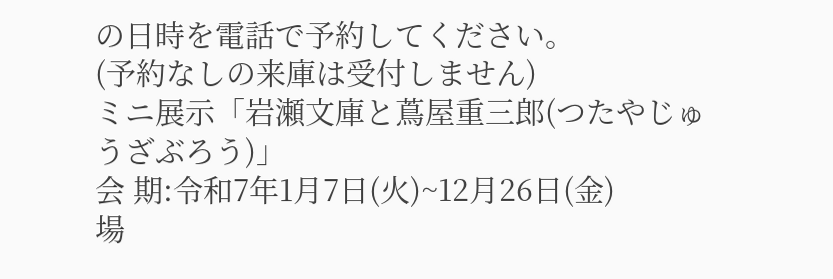の日時を電話で予約してください。
(予約なしの来庫は受付しません)
ミニ展示「岩瀬文庫と蔦屋重三郎(つたやじゅうざぶろう)」
会 期:令和7年1月7日(火)~12月26日(金)
場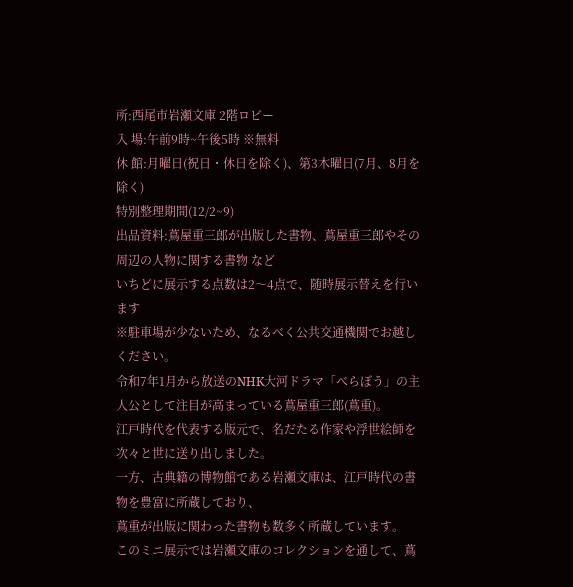所:西尾市岩瀬文庫 2階ロビー
入 場:午前9時~午後5時 ※無料
休 館:月曜日(祝日・休日を除く)、第3木曜日(7月、8月を除く)
特別整理期間(12/2~9)
出品資料:蔦屋重三郎が出版した書物、蔦屋重三郎やその周辺の人物に関する書物 など
いちどに展示する点数は2〜4点で、随時展示替えを行います
※駐車場が少ないため、なるべく公共交通機関でお越しください。
令和7年1月から放送のNHK大河ドラマ「べらぼう」の主人公として注目が高まっている蔦屋重三郎(蔦重)。
江戸時代を代表する版元で、名だたる作家や浮世絵師を次々と世に送り出しました。
一方、古典籍の博物館である岩瀬文庫は、江戸時代の書物を豊富に所蔵しており、
蔦重が出版に関わった書物も数多く所蔵しています。
このミニ展示では岩瀬文庫のコレクションを通して、蔦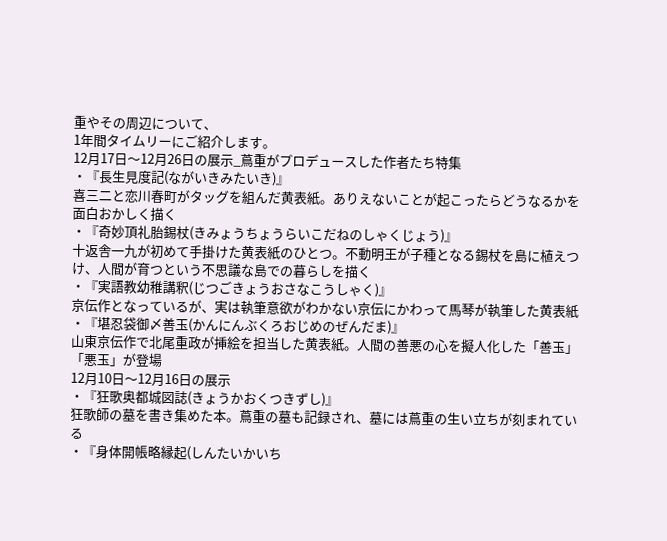重やその周辺について、
1年間タイムリーにご紹介します。
12月17日〜12月26日の展示_蔦重がプロデュースした作者たち特集
・『長生見度記(ながいきみたいき)』
喜三二と恋川春町がタッグを組んだ黄表紙。ありえないことが起こったらどうなるかを面白おかしく描く
・『奇妙頂礼胎錫杖(きみょうちょうらいこだねのしゃくじょう)』
十返舎一九が初めて手掛けた黄表紙のひとつ。不動明王が子種となる錫杖を島に植えつけ、人間が育つという不思議な島での暮らしを描く
・『実語教幼稚講釈(じつごきょうおさなこうしゃく)』
京伝作となっているが、実は執筆意欲がわかない京伝にかわって馬琴が執筆した黄表紙
・『堪忍袋御〆善玉(かんにんぶくろおじめのぜんだま)』
山東京伝作で北尾重政が挿絵を担当した黄表紙。人間の善悪の心を擬人化した「善玉」「悪玉」が登場
12月10日〜12月16日の展示
・『狂歌奥都城図誌(きょうかおくつきずし)』
狂歌師の墓を書き集めた本。蔦重の墓も記録され、墓には蔦重の生い立ちが刻まれている
・『身体開帳略縁起(しんたいかいち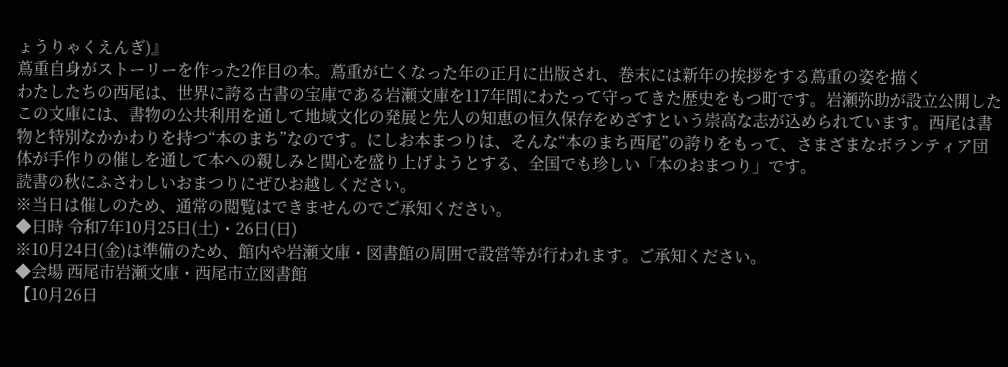ょうりゃくえんぎ)』
蔦重自身がストーリーを作った2作目の本。蔦重が亡くなった年の正月に出版され、巻末には新年の挨拶をする蔦重の姿を描く
わたしたちの西尾は、世界に誇る古書の宝庫である岩瀬文庫を117年間にわたって守ってきた歴史をもつ町です。岩瀬弥助が設立公開したこの文庫には、書物の公共利用を通して地域文化の発展と先人の知恵の恒久保存をめざすという崇高な志が込められています。西尾は書物と特別なかかわりを持つ“本のまち”なのです。にしお本まつりは、そんな“本のまち西尾”の誇りをもって、さまざまなボランティア団体が手作りの催しを通して本への親しみと関心を盛り上げようとする、全国でも珍しい「本のおまつり」です。
読書の秋にふさわしいおまつりにぜひお越しください。
※当日は催しのため、通常の閲覧はできませんのでご承知ください。
◆日時 令和7年10月25日(土)・26日(日)
※10月24日(金)は準備のため、館内や岩瀬文庫・図書館の周囲で設営等が行われます。ご承知ください。
◆会場 西尾市岩瀬文庫・西尾市立図書館
【10月26日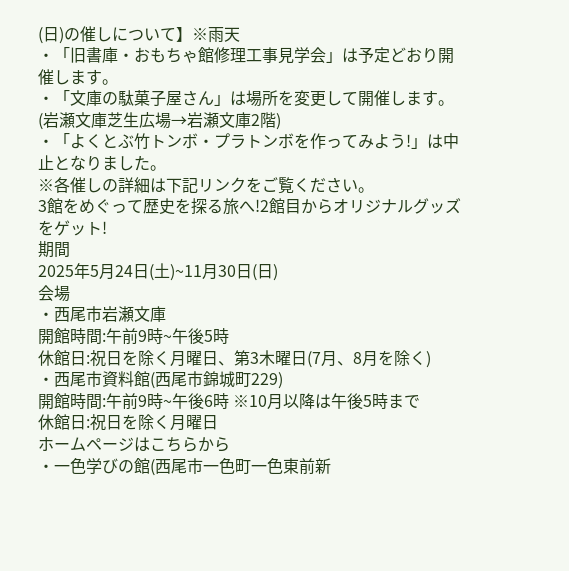(日)の催しについて】※雨天
・「旧書庫・おもちゃ館修理工事見学会」は予定どおり開催します。
・「文庫の駄菓子屋さん」は場所を変更して開催します。(岩瀬文庫芝生広場→岩瀬文庫2階)
・「よくとぶ竹トンボ・プラトンボを作ってみよう!」は中止となりました。
※各催しの詳細は下記リンクをご覧ください。
3館をめぐって歴史を探る旅へ!2館目からオリジナルグッズをゲット!
期間
2025年5月24日(土)~11月30日(日)
会場
・西尾市岩瀬文庫
開館時間:午前9時~午後5時
休館日:祝日を除く月曜日、第3木曜日(7月、8月を除く)
・西尾市資料館(西尾市錦城町229)
開館時間:午前9時~午後6時 ※10月以降は午後5時まで
休館日:祝日を除く月曜日
ホームページはこちらから
・一色学びの館(西尾市一色町一色東前新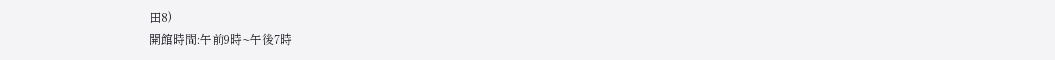田8)
開館時間:午前9時~午後7時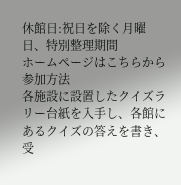休館日:祝日を除く月曜日、特別整理期間
ホームページはこちらから
参加方法
各施設に設置したクイズラリー台紙を入手し、各館にあるクイズの答えを書き、
受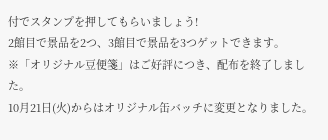付でスタンプを押してもらいましょう!
2館目で景品を2つ、3館目で景品を3つゲットできます。
※「オリジナル豆便箋」はご好評につき、配布を終了しました。
10月21日(火)からはオリジナル缶バッチに変更となりました。